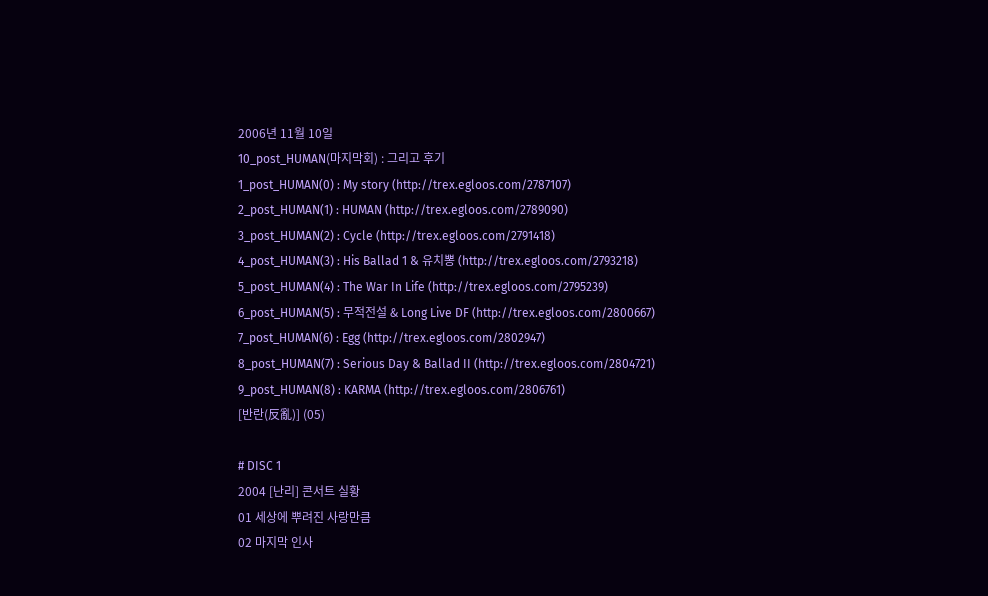2006년 11월 10일
10_post_HUMAN(마지막회) : 그리고 후기
1_post_HUMAN(0) : My story (http://trex.egloos.com/2787107)
2_post_HUMAN(1) : HUMAN (http://trex.egloos.com/2789090)
3_post_HUMAN(2) : Cycle (http://trex.egloos.com/2791418)
4_post_HUMAN(3) : His Ballad 1 & 유치뽕 (http://trex.egloos.com/2793218)
5_post_HUMAN(4) : The War In Life (http://trex.egloos.com/2795239)
6_post_HUMAN(5) : 무적전설 & Long Live DF (http://trex.egloos.com/2800667)
7_post_HUMAN(6) : Egg (http://trex.egloos.com/2802947)
8_post_HUMAN(7) : Serious Day & Ballad II (http://trex.egloos.com/2804721)
9_post_HUMAN(8) : KARMA (http://trex.egloos.com/2806761)
[반란(反亂)] (05)

# DISC 1
2004 [난리] 콘서트 실황
01 세상에 뿌려진 사랑만큼
02 마지막 인사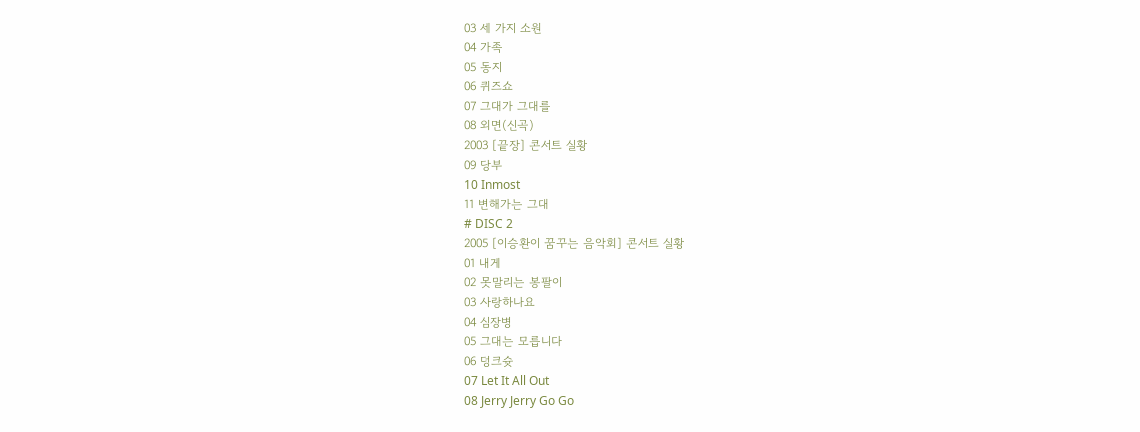03 세 가지 소원
04 가족
05 동지
06 퀴즈쇼
07 그대가 그대를
08 외면(신곡)
2003 [끝장] 콘서트 실황
09 당부
10 Inmost
11 변해가는 그대
# DISC 2
2005 [이승환이 꿈꾸는 음악회] 콘서트 실황
01 내게
02 못말리는 봉팔이
03 사랑하나요
04 심장병
05 그대는 모릅니다
06 덩크슛
07 Let It All Out
08 Jerry Jerry Go Go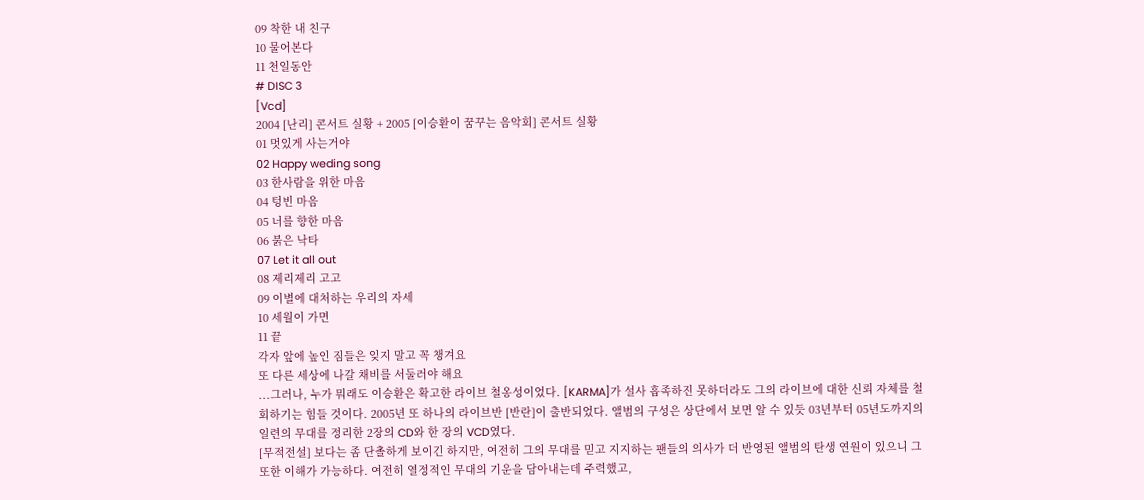09 착한 내 친구
10 물어본다
11 천일동안
# DISC 3
[Vcd]
2004 [난리] 콘서트 실황 + 2005 [이승환이 꿈꾸는 음악회] 콘서트 실황
01 멋있게 사는거야
02 Happy weding song
03 한사람을 위한 마음
04 텅빈 마음
05 너를 향한 마음
06 붉은 낙타
07 Let it all out
08 제리제리 고고
09 이별에 대처하는 우리의 자세
10 세월이 가면
11 끝
각자 앞에 높인 짐들은 잊지 말고 꼭 챙겨요
또 다른 세상에 나갈 채비를 서둘러야 해요
...그러나, 누가 뭐래도 이승환은 확고한 라이브 철옹성이었다. [KARMA]가 설사 흡족하진 못하더라도 그의 라이브에 대한 신뢰 자체를 철회하기는 힘들 것이다. 2005년 또 하나의 라이브반 [반란]이 출반되었다. 앨범의 구성은 상단에서 보면 알 수 있듯 03년부터 05년도까지의 일련의 무대를 정리한 2장의 CD와 한 장의 VCD였다.
[무적전설] 보다는 좀 단촐하게 보이긴 하지만, 여전히 그의 무대를 믿고 지지하는 팬들의 의사가 더 반영된 앨범의 탄생 연원이 있으니 그 또한 이해가 가능하다. 여전히 열정적인 무대의 기운을 담아내는데 주력했고,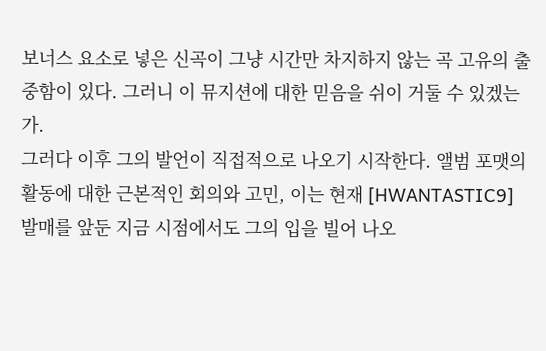보너스 요소로 넣은 신곡이 그냥 시간만 차지하지 않는 곡 고유의 출중함이 있다. 그러니 이 뮤지션에 대한 믿음을 쉬이 거둘 수 있겠는가.
그러다 이후 그의 발언이 직접적으로 나오기 시작한다. 앨범 포맷의 활동에 대한 근본적인 회의와 고민, 이는 현재 [HWANTASTIC9] 발매를 앞둔 지금 시점에서도 그의 입을 빌어 나오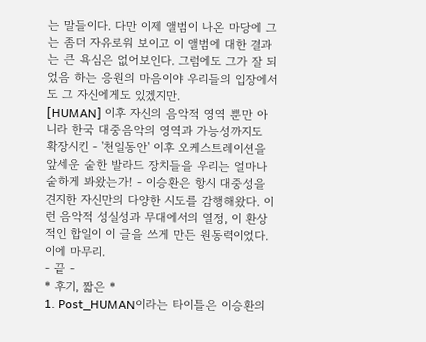는 말들이다. 다만 이제 앨범이 나온 마당에 그는 좀더 자유로워 보이고 이 앨범에 대한 결과는 큰 욕심은 없어보인다. 그럼에도 그가 잘 되었음 하는 응원의 마음이야 우리들의 입장에서도 그 자신에게도 있겠지만.
[HUMAN] 이후 자신의 음악적 영역 뿐만 아니라 한국 대중음악의 영역과 가능성까지도 확장시킨 - '천일동안' 이후 오케스트레이션을 앞세운 숱한 발라드 장치들을 우리는 얼마나 숱하게 봐왔는가! - 이승환은 항시 대중성을 견지한 자신만의 다양한 시도를 감행해왔다. 이런 음악적 성실성과 무대에서의 열정, 이 환상적인 합일이 이 글을 쓰게 만든 원동력이었다. 이에 마무리.
- 끝 -
* 후기, 짧은 *
1. Post_HUMAN이라는 타이틀은 이승환의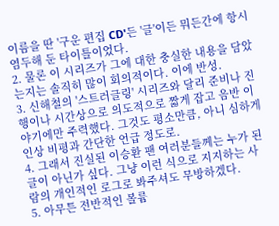이름을 딴 '구운 편집 CD'든 '글'이든 뭐든간에 항시 염두해 둔 타이틀이었다.
2. 물론 이 시리즈가 그에 대한 충실한 내용을 담았는지는 솔직히 많이 회의적이다. 이에 반성.
3. 신해철의 '스트러글링' 시리즈와 달리 준비나 진행이나 시간상으로 의도적으로 짧게 잡고 음반 이야기에만 주력했다. 그것도 평소만큼, 아니 심하게 인상 비평과 간단한 언급 정도로.
4. 그래서 진실된 이승환 팬 여러분들께는 누가 된 글이 아닌가 싶다. 그냥 이런 식으로 지지하는 사람의 개인적인 로그로 봐주셔도 무방하겠다.
5. 아무튼 전반적인 볼륨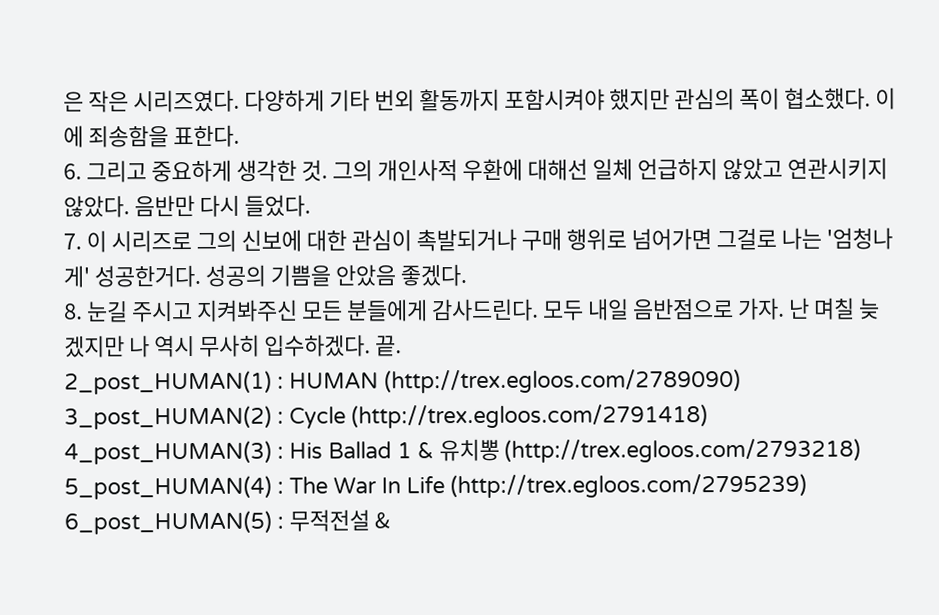은 작은 시리즈였다. 다양하게 기타 번외 활동까지 포함시켜야 했지만 관심의 폭이 협소했다. 이에 죄송함을 표한다.
6. 그리고 중요하게 생각한 것. 그의 개인사적 우환에 대해선 일체 언급하지 않았고 연관시키지 않았다. 음반만 다시 들었다.
7. 이 시리즈로 그의 신보에 대한 관심이 촉발되거나 구매 행위로 넘어가면 그걸로 나는 '엄청나게' 성공한거다. 성공의 기쁨을 안았음 좋겠다.
8. 눈길 주시고 지켜봐주신 모든 분들에게 감사드린다. 모두 내일 음반점으로 가자. 난 며칠 늦겠지만 나 역시 무사히 입수하겠다. 끝.
2_post_HUMAN(1) : HUMAN (http://trex.egloos.com/2789090)
3_post_HUMAN(2) : Cycle (http://trex.egloos.com/2791418)
4_post_HUMAN(3) : His Ballad 1 & 유치뽕 (http://trex.egloos.com/2793218)
5_post_HUMAN(4) : The War In Life (http://trex.egloos.com/2795239)
6_post_HUMAN(5) : 무적전설 &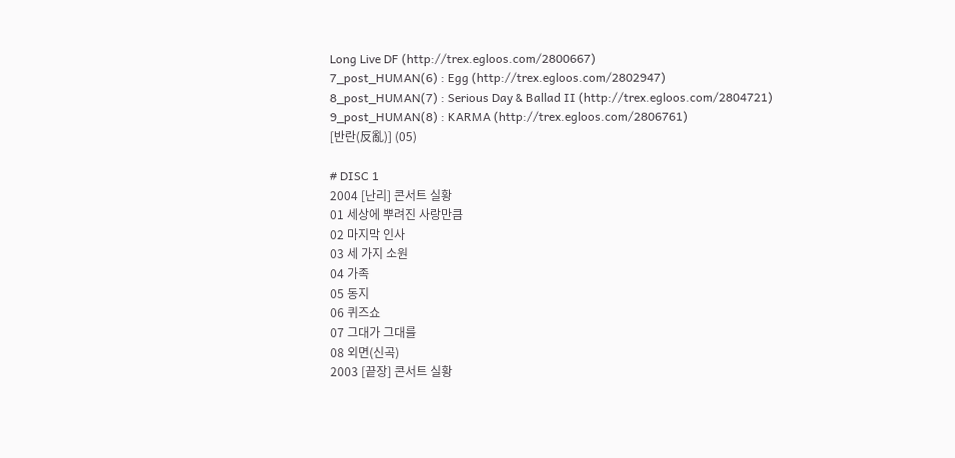Long Live DF (http://trex.egloos.com/2800667)
7_post_HUMAN(6) : Egg (http://trex.egloos.com/2802947)
8_post_HUMAN(7) : Serious Day & Ballad II (http://trex.egloos.com/2804721)
9_post_HUMAN(8) : KARMA (http://trex.egloos.com/2806761)
[반란(反亂)] (05)

# DISC 1
2004 [난리] 콘서트 실황
01 세상에 뿌려진 사랑만큼
02 마지막 인사
03 세 가지 소원
04 가족
05 동지
06 퀴즈쇼
07 그대가 그대를
08 외면(신곡)
2003 [끝장] 콘서트 실황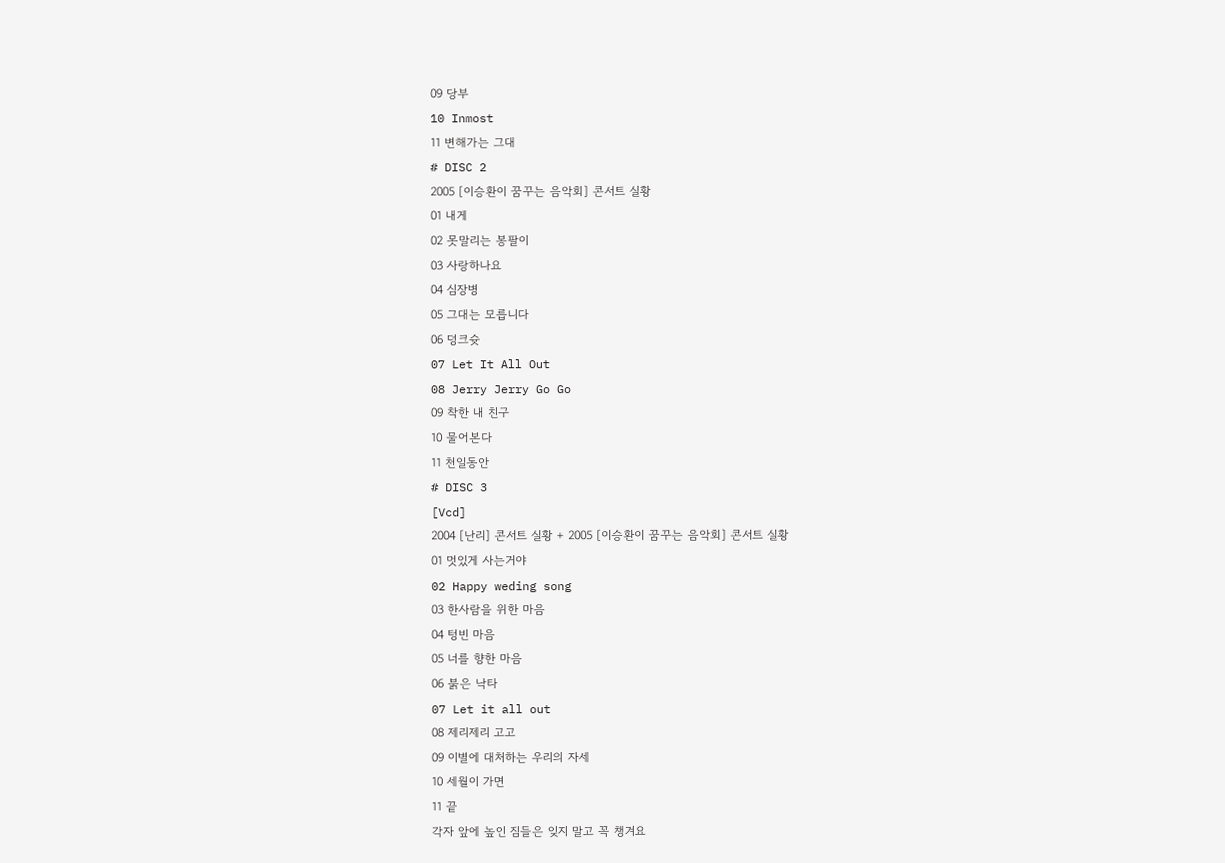09 당부
10 Inmost
11 변해가는 그대
# DISC 2
2005 [이승환이 꿈꾸는 음악회] 콘서트 실황
01 내게
02 못말리는 봉팔이
03 사랑하나요
04 심장병
05 그대는 모릅니다
06 덩크슛
07 Let It All Out
08 Jerry Jerry Go Go
09 착한 내 친구
10 물어본다
11 천일동안
# DISC 3
[Vcd]
2004 [난리] 콘서트 실황 + 2005 [이승환이 꿈꾸는 음악회] 콘서트 실황
01 멋있게 사는거야
02 Happy weding song
03 한사람을 위한 마음
04 텅빈 마음
05 너를 향한 마음
06 붉은 낙타
07 Let it all out
08 제리제리 고고
09 이별에 대처하는 우리의 자세
10 세월이 가면
11 끝
각자 앞에 높인 짐들은 잊지 말고 꼭 챙겨요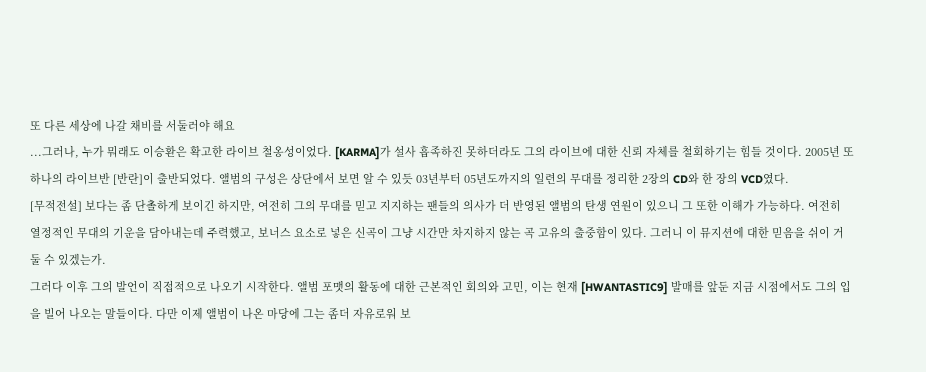또 다른 세상에 나갈 채비를 서둘러야 해요
...그러나, 누가 뭐래도 이승환은 확고한 라이브 철옹성이었다. [KARMA]가 설사 흡족하진 못하더라도 그의 라이브에 대한 신뢰 자체를 철회하기는 힘들 것이다. 2005년 또 하나의 라이브반 [반란]이 출반되었다. 앨범의 구성은 상단에서 보면 알 수 있듯 03년부터 05년도까지의 일련의 무대를 정리한 2장의 CD와 한 장의 VCD였다.
[무적전설] 보다는 좀 단촐하게 보이긴 하지만, 여전히 그의 무대를 믿고 지지하는 팬들의 의사가 더 반영된 앨범의 탄생 연원이 있으니 그 또한 이해가 가능하다. 여전히 열정적인 무대의 기운을 담아내는데 주력했고, 보너스 요소로 넣은 신곡이 그냥 시간만 차지하지 않는 곡 고유의 출중함이 있다. 그러니 이 뮤지션에 대한 믿음을 쉬이 거둘 수 있겠는가.
그러다 이후 그의 발언이 직접적으로 나오기 시작한다. 앨범 포맷의 활동에 대한 근본적인 회의와 고민, 이는 현재 [HWANTASTIC9] 발매를 앞둔 지금 시점에서도 그의 입을 빌어 나오는 말들이다. 다만 이제 앨범이 나온 마당에 그는 좀더 자유로워 보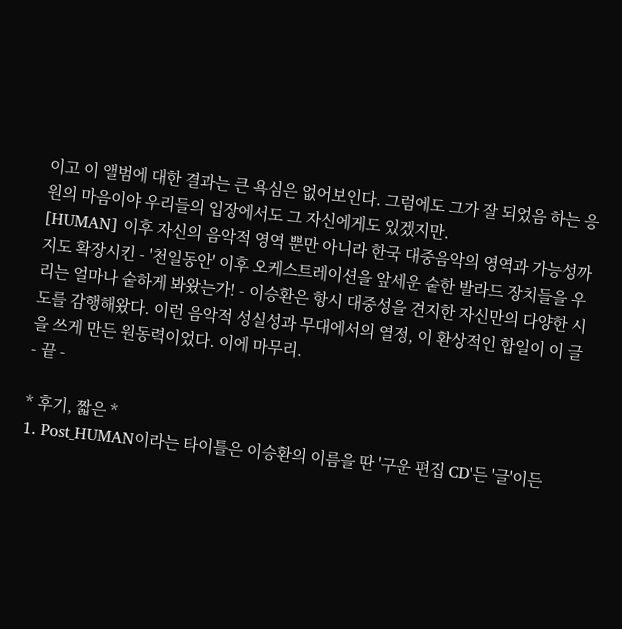이고 이 앨범에 대한 결과는 큰 욕심은 없어보인다. 그럼에도 그가 잘 되었음 하는 응원의 마음이야 우리들의 입장에서도 그 자신에게도 있겠지만.
[HUMAN] 이후 자신의 음악적 영역 뿐만 아니라 한국 대중음악의 영역과 가능성까지도 확장시킨 - '천일동안' 이후 오케스트레이션을 앞세운 숱한 발라드 장치들을 우리는 얼마나 숱하게 봐왔는가! - 이승환은 항시 대중성을 견지한 자신만의 다양한 시도를 감행해왔다. 이런 음악적 성실성과 무대에서의 열정, 이 환상적인 합일이 이 글을 쓰게 만든 원동력이었다. 이에 마무리.
- 끝 -

* 후기, 짧은 *
1. Post_HUMAN이라는 타이틀은 이승환의 이름을 딴 '구운 편집 CD'든 '글'이든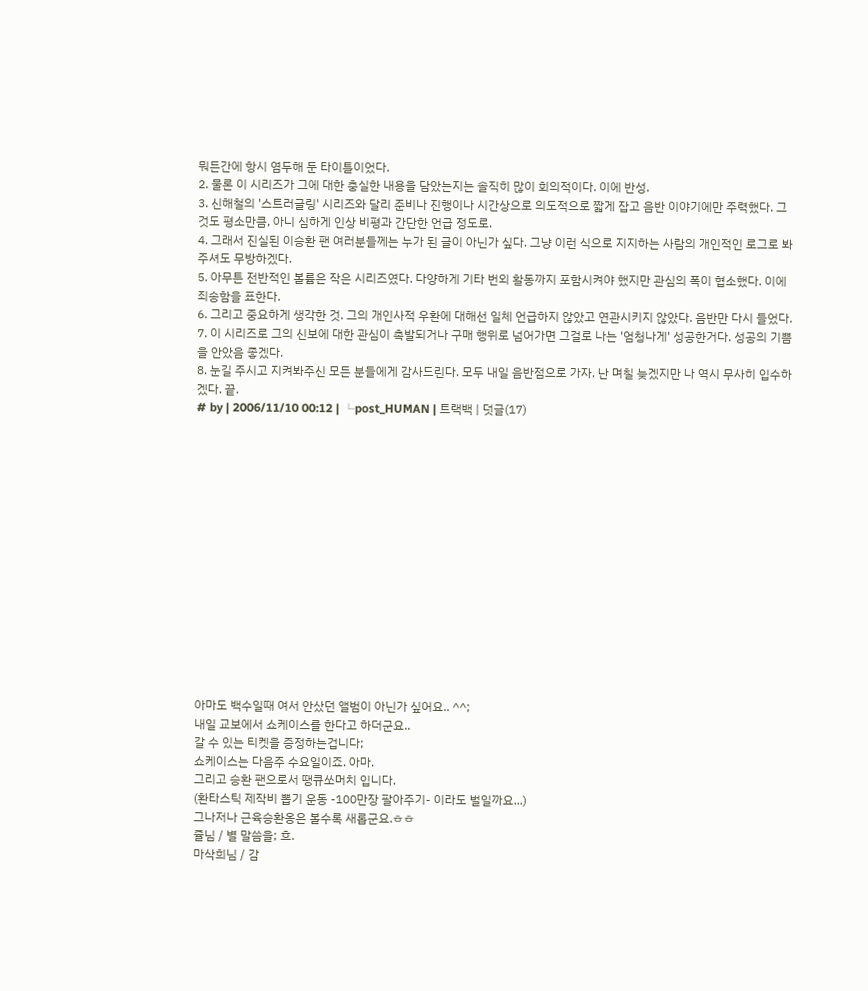뭐든간에 항시 염두해 둔 타이틀이었다.
2. 물론 이 시리즈가 그에 대한 충실한 내용을 담았는지는 솔직히 많이 회의적이다. 이에 반성.
3. 신해철의 '스트러글링' 시리즈와 달리 준비나 진행이나 시간상으로 의도적으로 짧게 잡고 음반 이야기에만 주력했다. 그것도 평소만큼, 아니 심하게 인상 비평과 간단한 언급 정도로.
4. 그래서 진실된 이승환 팬 여러분들께는 누가 된 글이 아닌가 싶다. 그냥 이런 식으로 지지하는 사람의 개인적인 로그로 봐주셔도 무방하겠다.
5. 아무튼 전반적인 볼륨은 작은 시리즈였다. 다양하게 기타 번외 활동까지 포함시켜야 했지만 관심의 폭이 협소했다. 이에 죄송함을 표한다.
6. 그리고 중요하게 생각한 것. 그의 개인사적 우환에 대해선 일체 언급하지 않았고 연관시키지 않았다. 음반만 다시 들었다.
7. 이 시리즈로 그의 신보에 대한 관심이 촉발되거나 구매 행위로 넘어가면 그걸로 나는 '엄청나게' 성공한거다. 성공의 기쁨을 안았음 좋겠다.
8. 눈길 주시고 지켜봐주신 모든 분들에게 감사드린다. 모두 내일 음반점으로 가자. 난 며칠 늦겠지만 나 역시 무사히 입수하겠다. 끝.
# by | 2006/11/10 00:12 | └post_HUMAN | 트랙백 | 덧글(17)















아마도 백수일때 여서 안샀던 앨범이 아닌가 싶어요.. ^^;
내일 교보에서 쇼케이스를 한다고 하더군요..
갈 수 있는 티켓을 증정하는겁니다;
쇼케이스는 다음주 수요일이죠. 아마.
그리고 승환 팬으로서 땡큐쏘머치 입니다.
(환타스틱 제작비 뽑기 운동 -100만장 팔아주기- 이라도 벌일까요...)
그나저나 근육승환옹은 볼수록 새롭군요.ㅎㅎ
쥴님 / 별 말씀을; 흐.
마삭희님 / 감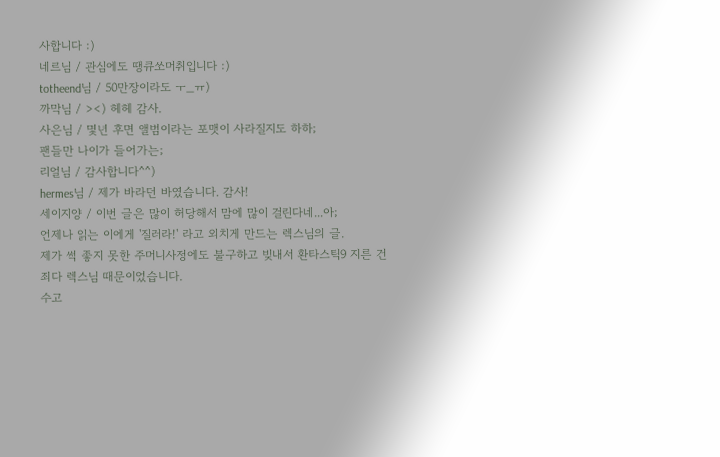사합니다 :)
네르님 / 관심에도 땡큐쏘머취입니다 :)
totheend님 / 50만장이라도 ㅜ_ㅠ)
까막님 / ><) 헤헤 감사.
사은님 / 몇년 후면 앨범이라는 포맷이 사라질지도 하하;
팬들만 나이가 들어가는;
리얼님 / 감사합니다^^)
hermes님 / 제가 바라던 바였습니다. 감사!
세이지양 / 이번 글은 많이 허당해서 맘에 많이 걸린다네...아;
언제나 읽는 이에게 '질러라!' 라고 외치게 만드는 렉스님의 글.
제가 썩 좋지 못한 주머니사정에도 불구하고 빚내서 환타스틱9 지른 건
죄다 렉스님 때문이었습니다.
수고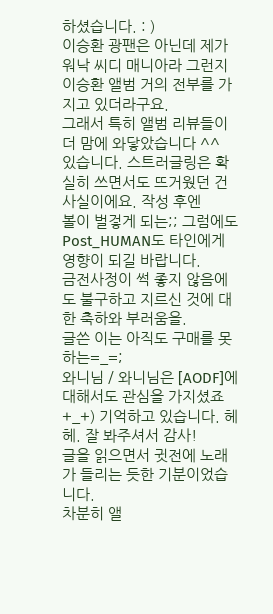하셨습니다. : )
이승환 광팬은 아닌데 제가 워낙 씨디 매니아라 그런지
이승환 앨범 거의 전부를 가지고 있더라구요.
그래서 특히 앨범 리뷰들이 더 맘에 와닿았습니다 ^^
있습니다. 스트러글링은 확실히 쓰면서도 뜨거웠던 건 사실이에요. 작성 후엔
볼이 벌겋게 되는;; 그럼에도 Post_HUMAN도 타인에게 영향이 되길 바랍니다.
금전사정이 썩 좋지 않음에도 불구하고 지르신 것에 대한 축하와 부러움을.
글쓴 이는 아직도 구매를 못하는=_=;
와니님 / 와니님은 [AODF]에 대해서도 관심을 가지셨죠+_+) 기억하고 있습니다. 헤헤. 잘 봐주셔서 감사!
글을 읽으면서 귓전에 노래가 들리는 듯한 기분이었습니다.
차분히 앨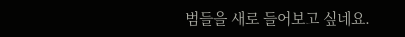범들을 새로 들어보고 싶네요.